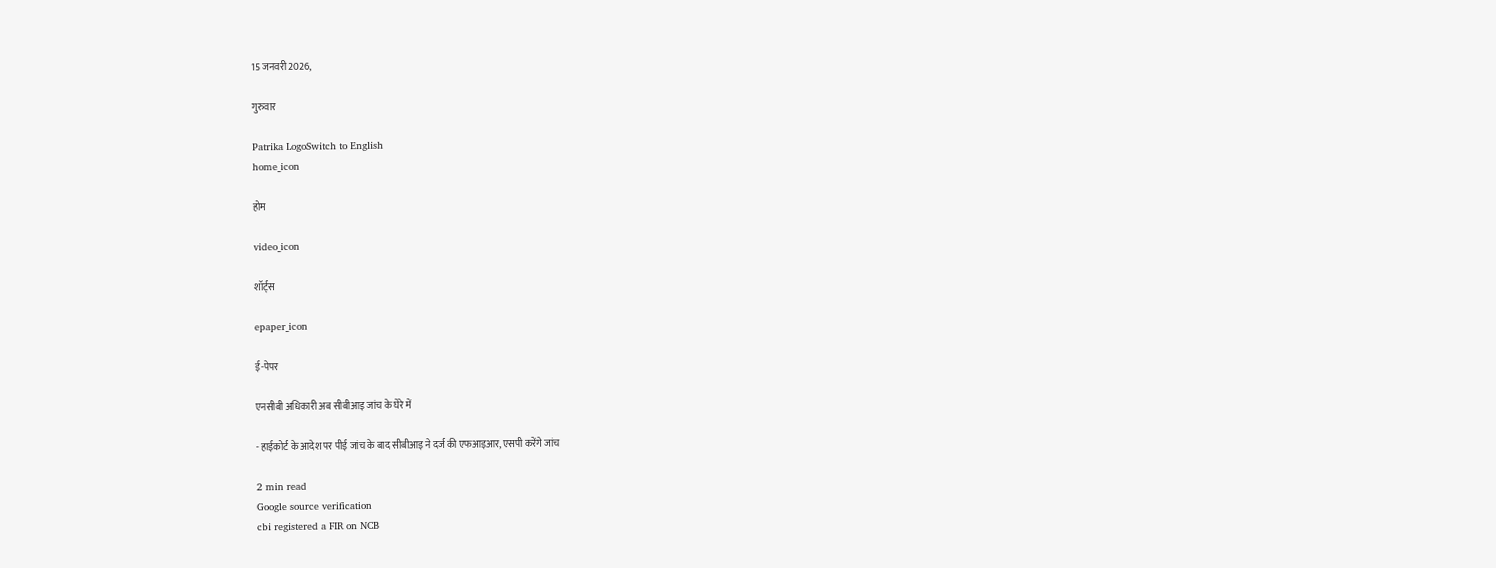15 जनवरी 2026,

गुरुवार

Patrika LogoSwitch to English
home_icon

होम

video_icon

शॉर्ट्स

epaper_icon

ई-पेपर

एनसीबी अधिकारी अब सीबीआइ जांच के घेरे में

- हाईकोर्ट के आदेश पर पीई जांच के बाद सीबीआइ ने दर्ज की एफआइआर, एसपी करेंगे जांच

2 min read
Google source verification
cbi registered a FIR on NCB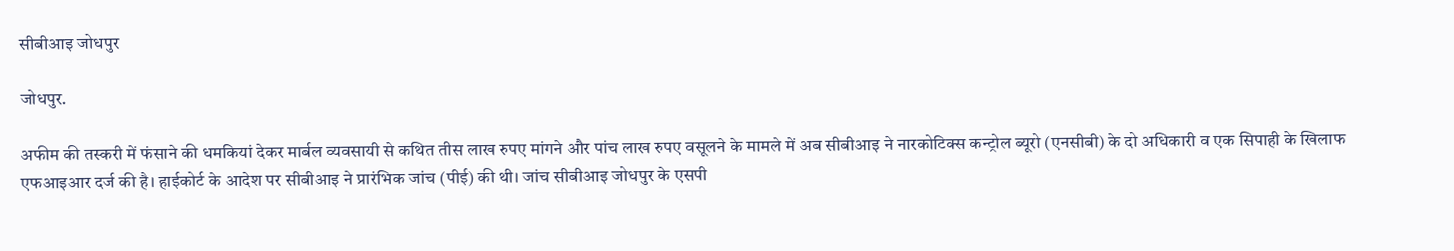सीबीआइ जोधपुर

जोधपुर.

अफीम की तस्करी में फंसाने की धमकियां देकर मार्बल व्यवसायी से कथित तीस लाख रुपए मांगने और पांच लाख रुपए वसूलने के मामले में अब सीबीआइ ने नारकोटिक्स कन्ट्रोल ब्यूरो (एनसीबी) के दो अधिकारी व एक सिपाही के खिलाफ एफआइआर दर्ज की है। हाईकोर्ट के आदेश पर सीबीआइ ने प्रारंभिक जांच (पीई) की थी। जांच सीबीआइ जोधपुर के एसपी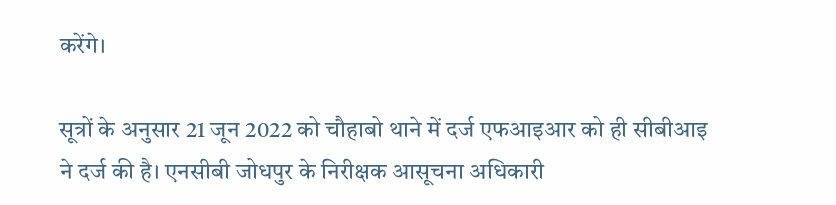करेंगे।

सूत्रों के अनुसार 21 जून 2022 को चौहाबो थाने में दर्ज एफआइआर को ही सीबीआइ ने दर्ज की है। एनसीबी जोधपुर के निरीक्षक आसूचना अधिकारी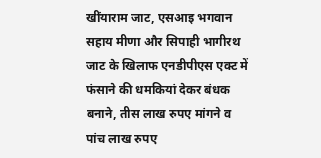खींयाराम जाट, एसआइ भगवान सहाय मीणा और सिपाही भागीरथ जाट के खिलाफ एनडीपीएस एक्ट में फंसाने की धमकियां देकर बंधक बनाने, तीस लाख रुपए मांगने व पांच लाख रुपए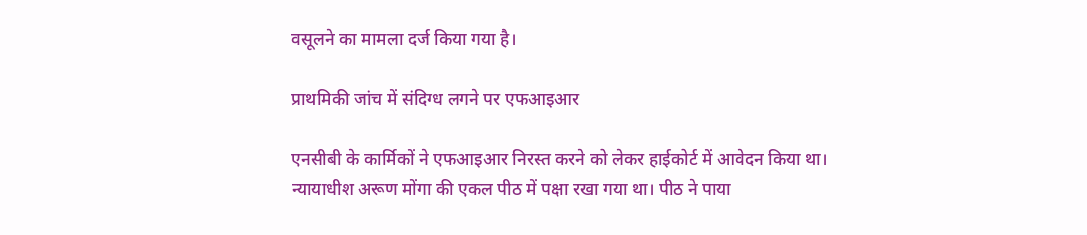वसूलने का मामला दर्ज किया गया है।

प्राथमिकी जांच में संदिग्ध लगने पर एफआइआर

एनसीबी के कार्मिकों ने एफआइआर निरस्त करने को लेकर हाईकोर्ट में आवेदन किया था। न्यायाधीश अरूण मोंगा की एकल पीठ में पक्षा रखा गया था। पीठ ने पाया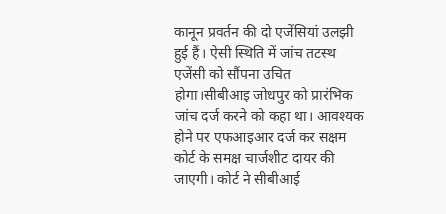कानून प्रवर्तन की दो एजेंसियां उलझी हुई हैं। ऐसी स्थिति में जांच तटस्थ एजेंसी को सौंपना उचित होगा।सीबीआइ जोधपुर को प्रारंभिक जांच दर्ज करने को कहा था। आवश्यक होने पर एफआइआर दर्ज कर सक्षम कोर्ट के समक्ष चार्जशीट दायर की जाएगी। कोर्ट ने सीबीआई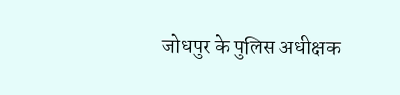जोधपुर के पुलिस अधीक्षक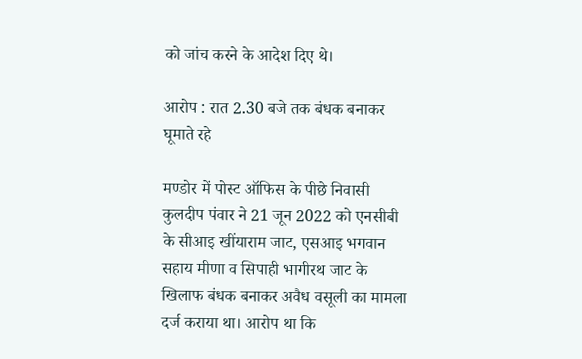को जांच करने के आदेश दिए थे।

आरोप : रात 2.30 बजे तक बंधक बनाकर घूमाते रहे

मण्डोर में पोस्ट ऑफिस के पीछे निवासी कुलदीप पंवार ने 21 जून 2022 को एनसीबी के सीआइ खींयाराम जाट, एसआइ भगवान सहाय मीणा व सिपाही भागीरथ जाट के खिलाफ बंधक बनाकर अवैध वसूली का मामला दर्ज कराया था। आरोप था कि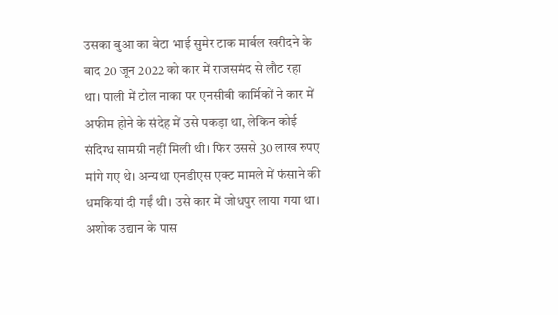उसका बुआ का बेटा भाई सुमेर टाक मार्बल खरीदने के बाद 20 जून 2022 को कार में राजसमंद से लौट रहा था। पाली में टोल नाका पर एनसीबी कार्मिकों ने कार में अफीम होने के संदेह में उसे पकड़ा था, लेकिन कोई संदिग्ध सामग्री नहीं मिली थी। फिर उससे 30 लाख रुपए मांगे गए थे। अन्यथा एनडीएस एक्ट मामले में फंसाने की धमकियां दी गईं थी। उसे कार में जोधपुर लाया गया था। अशोक उद्यान के पास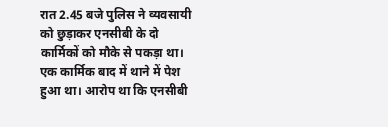रात 2.45 बजे पुलिस ने व्यवसायी को छुड़ाकर एनसीबी के दो कार्मिकों को मौके से पकड़ा था। एक कार्मिक बाद में थाने में पेश हुआ था। आरोप था कि एनसीबी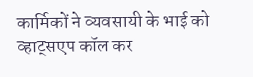कार्मिकों ने व्यवसायी के भाई को व्हाट्सएप कॉल कर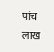पांच लाख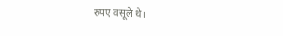रुपए वसूले थे।